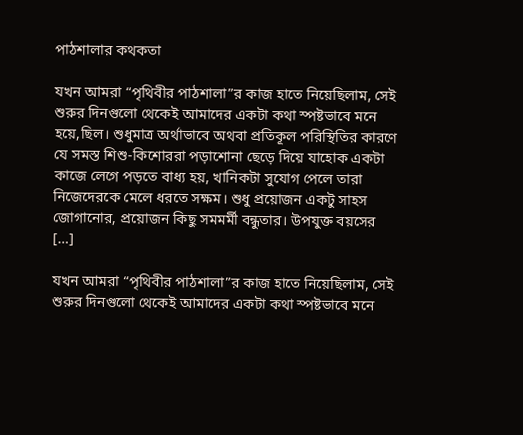পাঠশালার কথকতা

যখন আমরা “পৃথিবীর পাঠশালা”র কাজ হাতে নিয়েছিলাম, সেই শুরুর দিনগুলো থেকেই আমাদের একটা কথা স্পষ্টভাবে মনে হয়ে,ছিল। শুধুমাত্র অর্থাভাবে অথবা প্রতিকূল পরিস্থিতির কারণে যে সমস্ত শিশু-কিশোররা পড়াশোনা ছেড়ে দিয়ে যাহোক একটা কাজে লেগে পড়তে বাধ্য হয়, খানিকটা সুযোগ পেলে তারা নিজেদেরকে মেলে ধরতে সক্ষম। শুধু প্রয়োজন একটু সাহস জোগানোর, প্রয়োজন কিছু সমমর্মী বন্ধুতার। উপযুক্ত বয়সের […]

যখন আমরা “পৃথিবীর পাঠশালা”র কাজ হাতে নিয়েছিলাম, সেই শুরুর দিনগুলো থেকেই আমাদের একটা কথা স্পষ্টভাবে মনে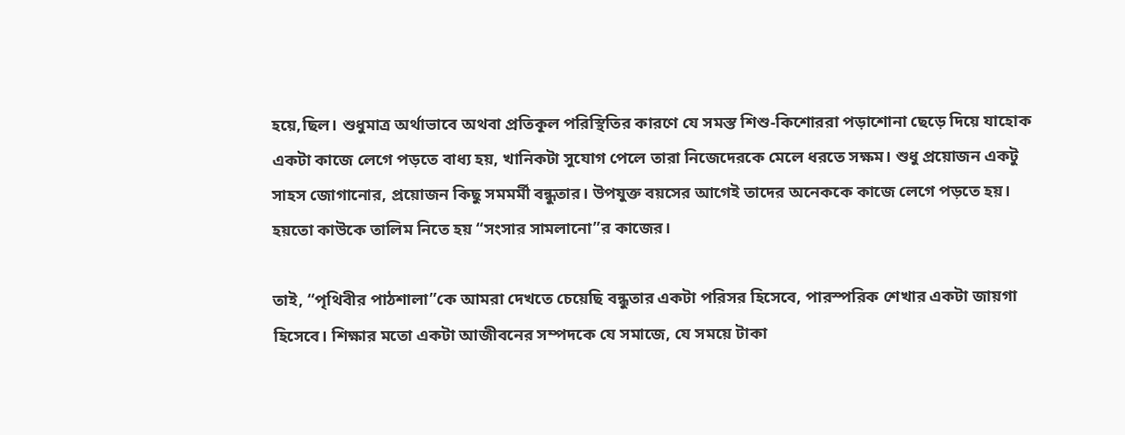হয়ে,ছিল। শুধুমাত্র অর্থাভাবে অথবা প্রতিকূল পরিস্থিতির কারণে যে সমস্ত শিশু-কিশোররা পড়াশোনা ছেড়ে দিয়ে যাহোক একটা কাজে লেগে পড়তে বাধ্য হয়, খানিকটা সুযোগ পেলে তারা নিজেদেরকে মেলে ধরতে সক্ষম। শুধু প্রয়োজন একটু সাহস জোগানোর, প্রয়োজন কিছু সমমর্মী বন্ধুতার। উপযুক্ত বয়সের আগেই তাদের অনেককে কাজে লেগে পড়তে হয়। হয়তো কাউকে তালিম নিতে হয় “সংসার সামলানো”র কাজের।

তাই, “পৃথিবীর পাঠশালা”কে আমরা দেখতে চেয়েছি বন্ধুতার একটা পরিসর হিসেবে, পারস্পরিক শেখার একটা জায়গা হিসেবে। শিক্ষার মতো একটা আজীবনের সম্পদকে যে সমাজে, যে সময়ে টাকা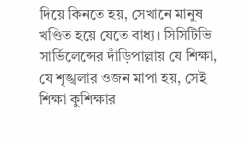দিয়ে কিনতে হয়, সেখানে মানুষ খণ্ডিত হয়ে যেতে বাধ্য। সিসিটিভি সার্ভিলেন্সের দাঁড়িপাল্লায় যে শিক্ষা, যে শৃঙ্খলার ওজন মাপা হয়, সেই শিক্ষা কুশিক্ষার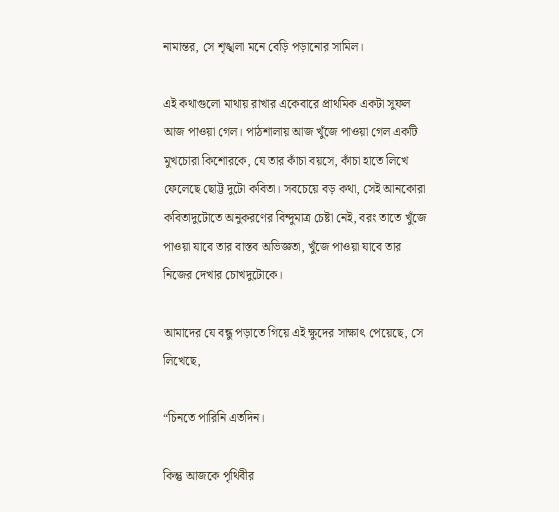নামান্তর, সে শৃঙ্খলা মনে বেড়ি পড়ানোর সামিল।

এই কথাগুলো মাথায় রাখার একেবারে প্রাথমিক একটা সুফল আজ পাওয়া গেল। পাঠশালায় আজ খুঁজে পাওয়া গেল একটি মুখচোরা কিশোরকে, যে তার কাঁচা বয়সে, কাঁচা হাতে লিখে ফেলেছে ছোট্ট দুটো কবিতা। সবচেয়ে বড় কথা, সেই আনকোরা কবিতাদুটোতে অনুকরণের বিন্দুমাত্র চেষ্টা নেই, বরং তাতে খুঁজে পাওয়া যাবে তার বাস্তব অভিজ্ঞতা, খুঁজে পাওয়া যাবে তার নিজের দেখার চোখদুটোকে।

আমাদের যে বন্ধু পড়াতে গিয়ে এই ক্ষুদের সাক্ষাৎ পেয়েছে, সে লিখেছে,

“চিনতে পারিনি এতদিন।

কিন্তু আজকে পৃথিবীর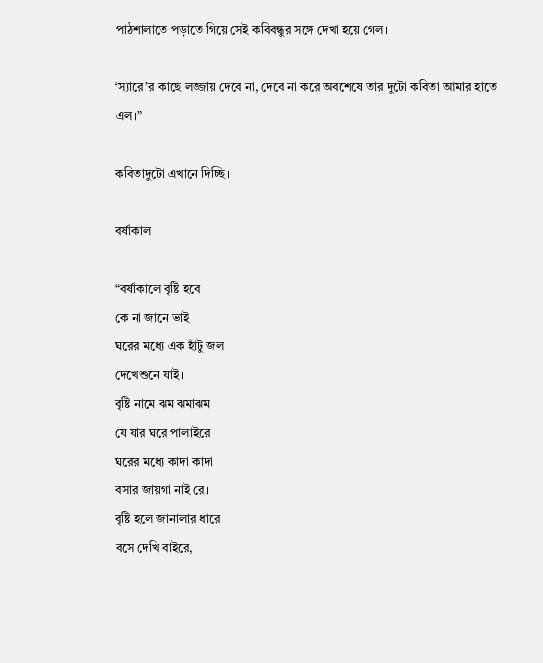পাঠশালাতে পড়াতে গিয়ে সেই কবিবন্ধুর সঙ্গে দেখা হয়ে গেল।

‘স্যারে’র কাছে লজ্জায় দেবে না, দেবে না করে অবশেষে তার দুটো কবিতা আমার হাতে এল।”

কবিতাদুটো এখানে দিচ্ছি।

বর্ষাকাল

“বর্ষাকালে বৃষ্টি হবে
কে না জানে ভাই
ঘরের মধ্যে এক হাঁটু জল
দেখেশুনে যাই।
বৃষ্টি নামে ঝম ঝমাঝম
যে যার ঘরে পালাইরে
ঘরের মধ্যে কাদা কাদা
বসার জায়গা নাই রে।
বৃষ্টি হলে জানালার ধারে
বসে দেখি বাইরে,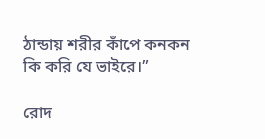ঠান্ডায় শরীর কাঁপে কনকন
কি করি যে ভাইরে।”

রোদ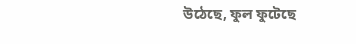উঠেছে, ফুল ফুটেছে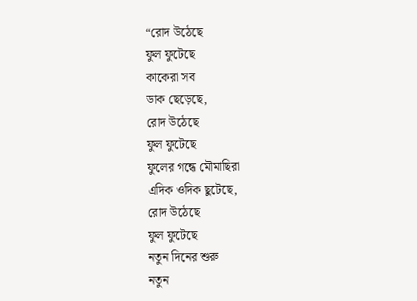“রোদ উঠেছে
ফুল ফুটেছে
কাকেরা সব
ডাক ছেড়েছে,
রোদ উঠেছে
ফুল ফুটেছে
ফুলের গন্ধে মৌমাছিরা
এদিক ওদিক ছুটেছে,
রোদ উঠেছে
ফুল ফুটেছে
নতুন দিনের শুরু
নতুন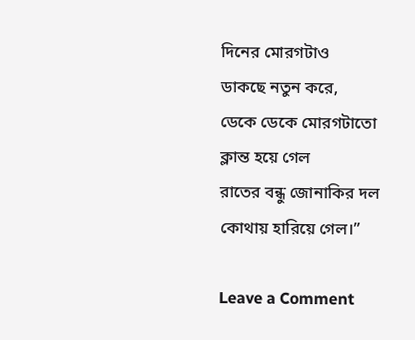দিনের মোরগটাও
ডাকছে নতুন করে,
ডেকে ডেকে মোরগটাতো
ক্লান্ত হয়ে গেল
রাতের বন্ধু জোনাকির দল
কোথায় হারিয়ে গেল।”

Leave a Comment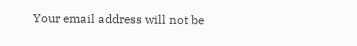Your email address will not be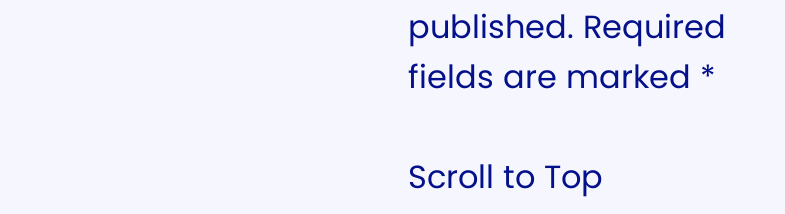published. Required fields are marked *

Scroll to Top